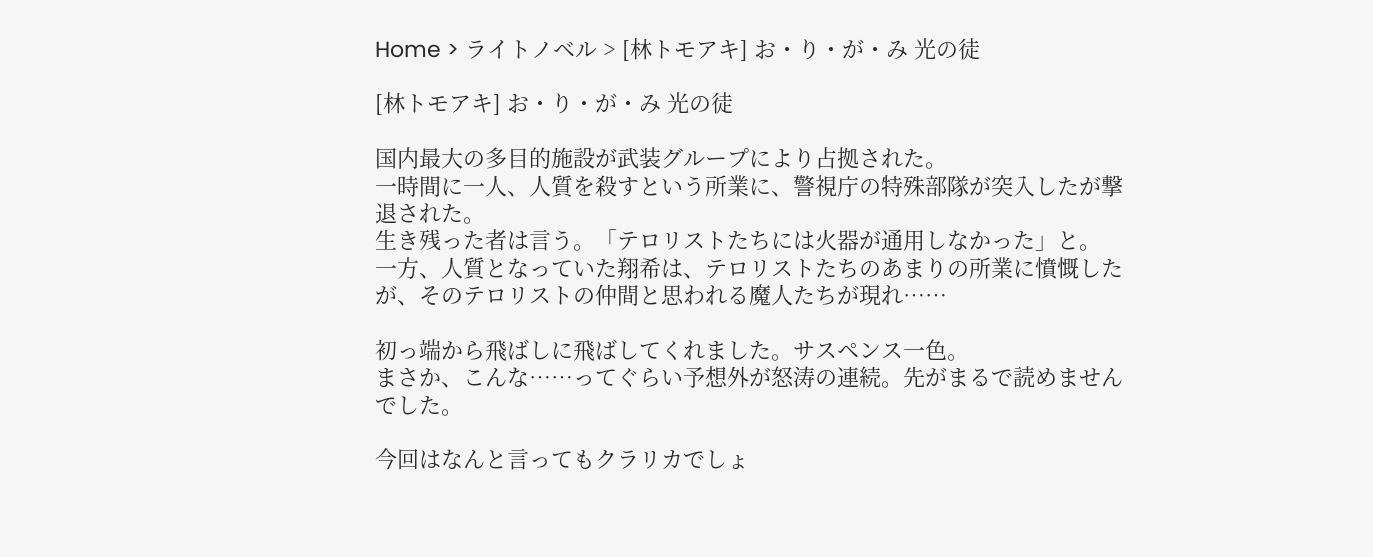Home > ライトノベル > [林トモアキ] お・り・が・み 光の徒

[林トモアキ] お・り・が・み 光の徒

国内最大の多目的施設が武装グループにより占拠された。
一時間に一人、人質を殺すという所業に、警視庁の特殊部隊が突入したが撃退された。
生き残った者は言う。「テロリストたちには火器が通用しなかった」と。
一方、人質となっていた翔希は、テロリストたちのあまりの所業に憤慨したが、そのテロリストの仲間と思われる魔人たちが現れ……

初っ端から飛ばしに飛ばしてくれました。サスペンス一色。
まさか、こんな……ってぐらい予想外が怒涛の連続。先がまるで読めませんでした。

今回はなんと言ってもクラリカでしょ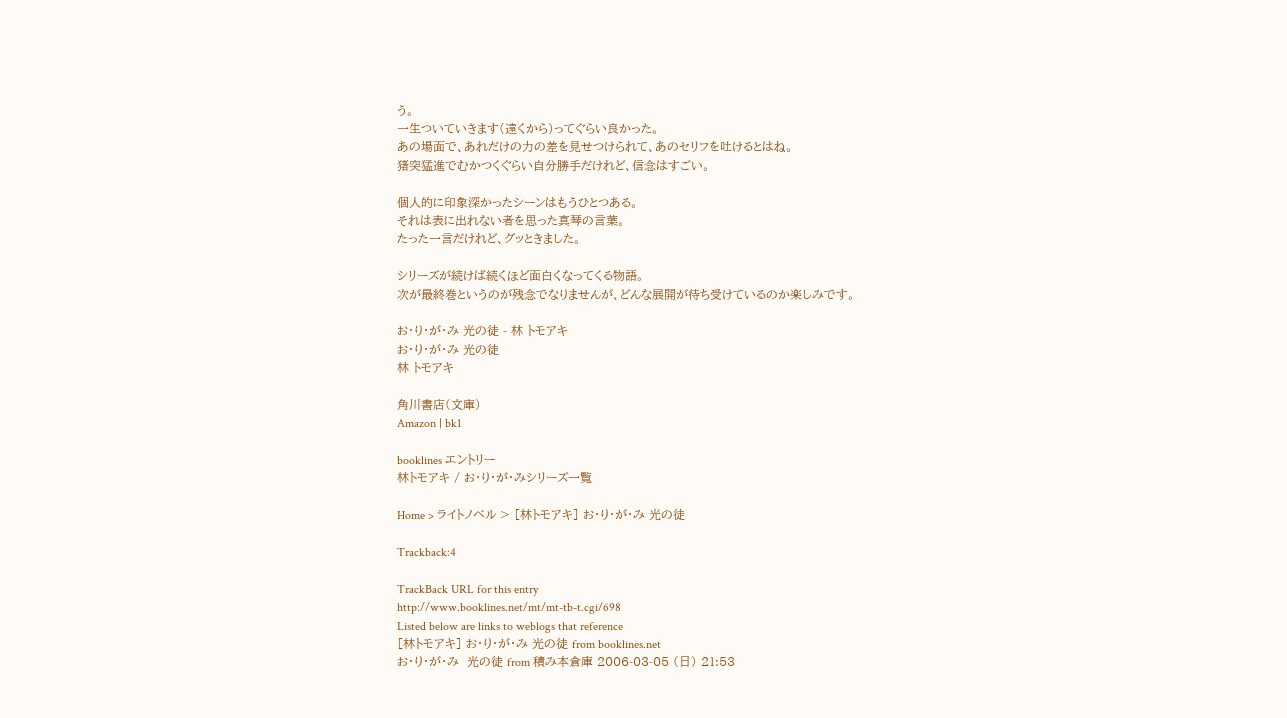う。
一生ついていきます(遠くから)ってぐらい良かった。
あの場面で、あれだけの力の差を見せつけられて、あのセリフを吐けるとはね。
猪突猛進でむかつくぐらい自分勝手だけれど、信念はすごい。

個人的に印象深かったシーンはもうひとつある。
それは表に出れない者を思った真琴の言葉。
たった一言だけれど、グッときました。

シリーズが続けば続くほど面白くなってくる物語。
次が最終巻というのが残念でなりませんが、どんな展開が待ち受けているのか楽しみです。

お・り・が・み 光の徒 - 林 トモアキ
お・り・が・み 光の徒
林 トモアキ

角川書店(文庫)
Amazon | bk1

booklines エントリー
林トモアキ / お・り・が・みシリーズ一覧

Home > ライトノベル > [林トモアキ] お・り・が・み 光の徒

Trackback:4

TrackBack URL for this entry
http://www.booklines.net/mt/mt-tb-t.cgi/698
Listed below are links to weblogs that reference
[林トモアキ] お・り・が・み 光の徒 from booklines.net
お・り・が・み  光の徒 from 積み本倉庫 2006-03-05 (日) 21:53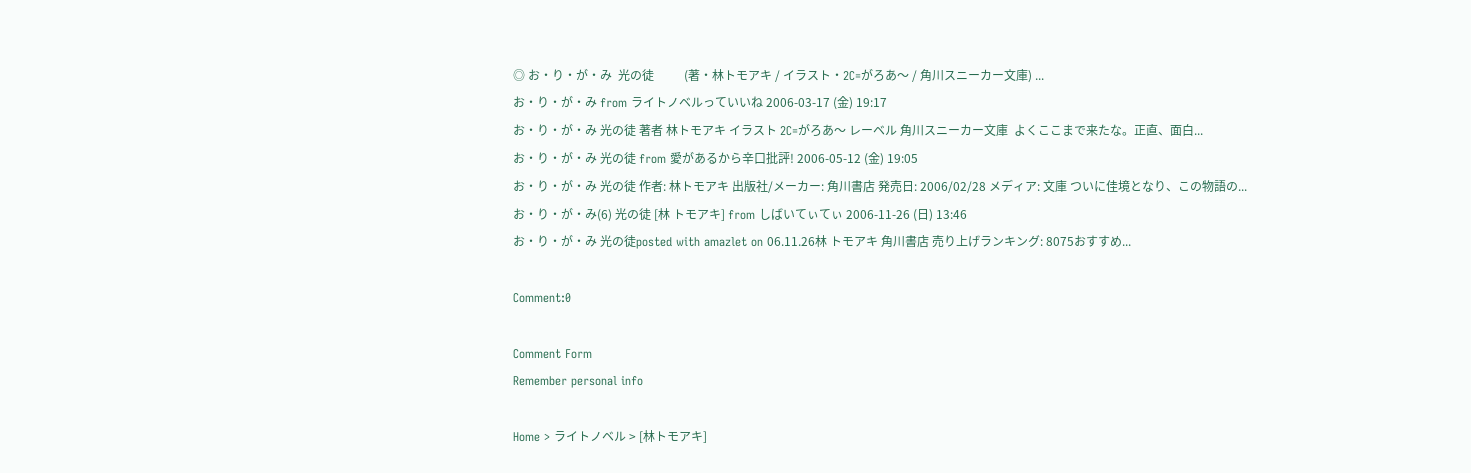◎ お・り・が・み  光の徒          (著・林トモアキ / イラスト・2C=がろあ〜 / 角川スニーカー文庫) ...
お・り・が・み from ライトノベルっていいね 2006-03-17 (金) 19:17
お・り・が・み 光の徒 著者 林トモアキ イラスト 2C=がろあ〜 レーベル 角川スニーカー文庫  よくここまで来たな。正直、面白...
お・り・が・み 光の徒 from 愛があるから辛口批評! 2006-05-12 (金) 19:05
お・り・が・み 光の徒 作者: 林トモアキ 出版社/メーカー: 角川書店 発売日: 2006/02/28 メディア: 文庫 ついに佳境となり、この物語の...
お・り・が・み(6) 光の徒 [林 トモアキ] from しばいてぃてぃ 2006-11-26 (日) 13:46
お・り・が・み 光の徒posted with amazlet on 06.11.26林 トモアキ 角川書店 売り上げランキング: 8075おすすめ...

Comment:0

Comment Form
Remember personal info

Home > ライトノベル > [林トモアキ]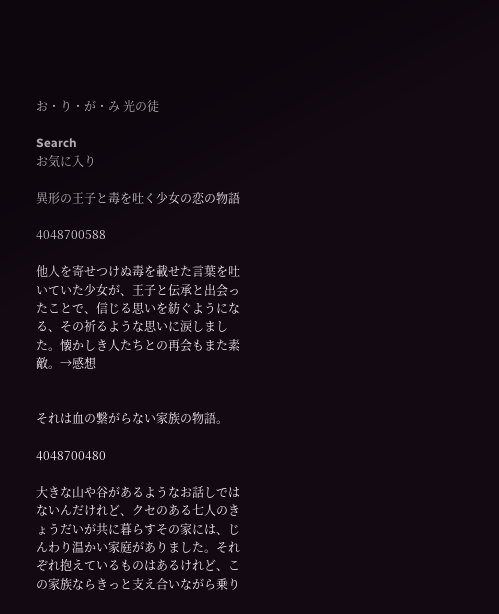お・り・が・み 光の徒

Search
お気に入り

異形の王子と毒を吐く少女の恋の物語

4048700588

他人を寄せつけぬ毒を載せた言葉を吐いていた少女が、王子と伝承と出会ったことで、信じる思いを紡ぐようになる、その祈るような思いに涙しました。懐かしき人たちとの再会もまた素敵。→感想


それは血の繋がらない家族の物語。

4048700480

大きな山や谷があるようなお話しではないんだけれど、クセのある七人のきょうだいが共に暮らすその家には、じんわり温かい家庭がありました。それぞれ抱えているものはあるけれど、この家族ならきっと支え合いながら乗り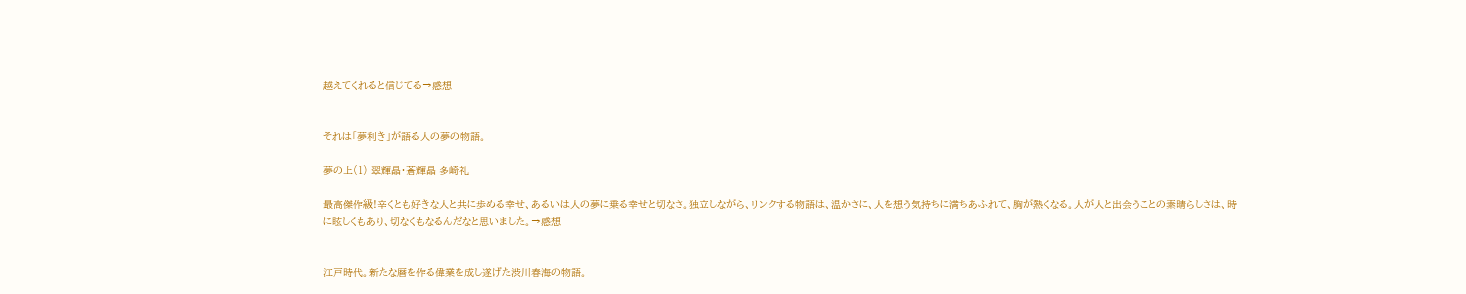越えてくれると信じてる→感想


それは「夢利き」が語る人の夢の物語。

夢の上(1) 翠輝晶・蒼輝晶 多崎礼

最高傑作級!辛くとも好きな人と共に歩める幸せ、あるいは人の夢に乗る幸せと切なさ。独立しながら、リンクする物語は、温かさに、人を想う気持ちに満ちあふれて、胸が熱くなる。人が人と出会うことの素晴らしさは、時に眩しくもあり、切なくもなるんだなと思いました。→感想


江戸時代。新たな暦を作る偉業を成し遂げた渋川春海の物語。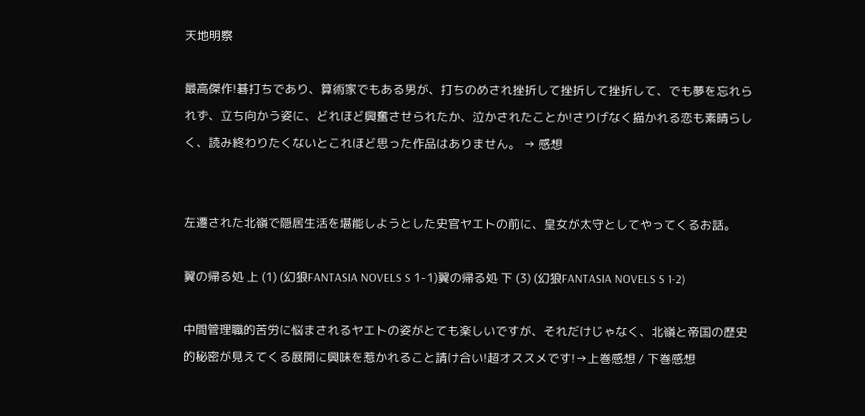天地明察

最高傑作!碁打ちであり、算術家でもある男が、打ちのめされ挫折して挫折して挫折して、でも夢を忘れられず、立ち向かう姿に、どれほど興奮させられたか、泣かされたことか!さりげなく描かれる恋も素晴らしく、読み終わりたくないとこれほど思った作品はありません。 → 感想


左遷された北嶺で隠居生活を堪能しようとした史官ヤエトの前に、皇女が太守としてやってくるお話。

翼の帰る処 上 (1) (幻狼FANTASIA NOVELS S 1-1)翼の帰る処 下 (3) (幻狼FANTASIA NOVELS S 1-2)

中間管理職的苦労に悩まされるヤエトの姿がとても楽しいですが、それだけじゃなく、北嶺と帝国の歴史的秘密が見えてくる展開に興味を惹かれること請け合い!超オススメです!→上巻感想 / 下巻感想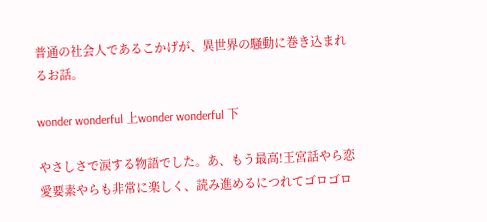普通の社会人であるこかげが、異世界の騒動に巻き込まれるお話。

wonder wonderful 上wonder wonderful 下

やさしさで涙する物語でした。あ、もう最高!王宮話やら恋愛要素やらも非常に楽しく、読み進めるにつれてゴロゴロ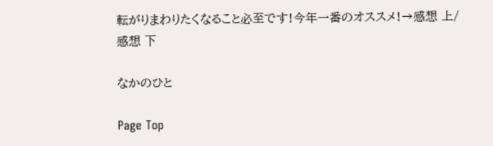転がりまわりたくなること必至です!今年一番のオススメ!→感想 上/ 感想 下

なかのひと

Page Top